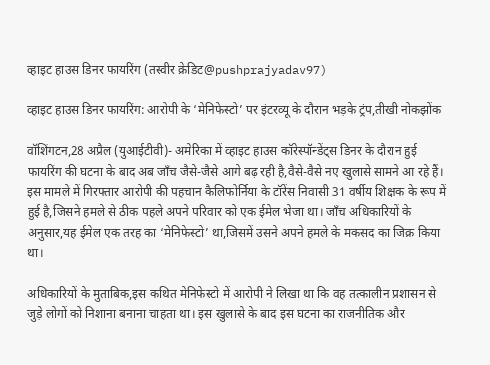व्हाइट हाउस डिनर फायरिंग (तस्वीर क्रेडिट@pushprajyadav97)

व्हाइट हाउस डिनर फायरिंग: आरोपी के ‘मेनिफेस्टो’ पर इंटरव्यू के दौरान भड़के ट्रंप,तीखी नोकझोंक

वॉशिंगटन,28 अप्रैल (युआईटीवी)- अमेरिका में व्हाइट हाउस कॉरेस्पॉन्डेंट्स डिनर के दौरान हुई फायरिंग की घटना के बाद अब जाँच जैसे-जैसे आगे बढ़ रही है,वैसे-वैसे नए खुलासे सामने आ रहे हैं। इस मामले में गिरफ्तार आरोपी की पहचान कैलिफोर्निया के टॉरेंस निवासी 31 वर्षीय शिक्षक के रूप में हुई है,जिसने हमले से ठीक पहले अपने परिवार को एक ईमेल भेजा था। जाँच अधिकारियों के अनुसार,यह ईमेल एक तरह का ‘मेनिफेस्टो’ था,जिसमें उसने अपने हमले के मकसद का जिक्र किया था।

अधिकारियों के मुताबिक,इस कथित मेनिफेस्टो में आरोपी ने लिखा था कि वह तत्कालीन प्रशासन से जुड़े लोगों को निशाना बनाना चाहता था। इस खुलासे के बाद इस घटना का राजनीतिक और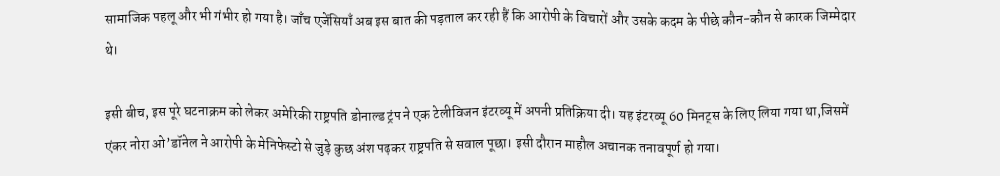सामाजिक पहलू और भी गंभीर हो गया है। जाँच एजेंसियाँ अब इस बात की पड़ताल कर रही हैं कि आरोपी के विचारों और उसके कदम के पीछे कौन-कौन से कारक जिम्मेदार थे।

इसी बीच, इस पूरे घटनाक्रम को लेकर अमेरिकी राष्ट्रपति डोनाल्ड ट्रंप ने एक टेलीविजन इंटरव्यू में अपनी प्रतिक्रिया दी। यह इंटरव्यू 60 मिनट्स के लिए लिया गया था,जिसमें एंकर नोरा ओ’डॉनेल ने आरोपी के मेनिफेस्टो से जुड़े कुछ अंश पढ़कर राष्ट्रपति से सवाल पूछा। इसी दौरान माहौल अचानक तनावपूर्ण हो गया।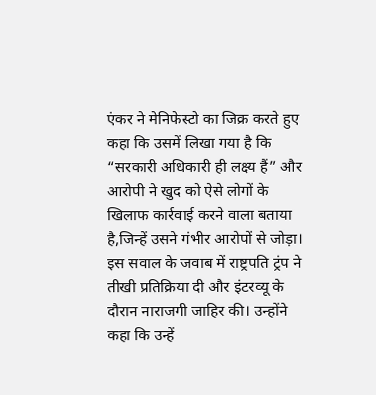एंकर ने मेनिफेस्टो का जिक्र करते हुए कहा कि उसमें लिखा गया है कि “सरकारी अधिकारी ही लक्ष्य हैं” और आरोपी ने खुद को ऐसे लोगों के खिलाफ कार्रवाई करने वाला बताया है,जिन्हें उसने गंभीर आरोपों से जोड़ा। इस सवाल के जवाब में राष्ट्रपति ट्रंप ने तीखी प्रतिक्रिया दी और इंटरव्यू के दौरान नाराजगी जाहिर की। उन्होंने कहा कि उन्हें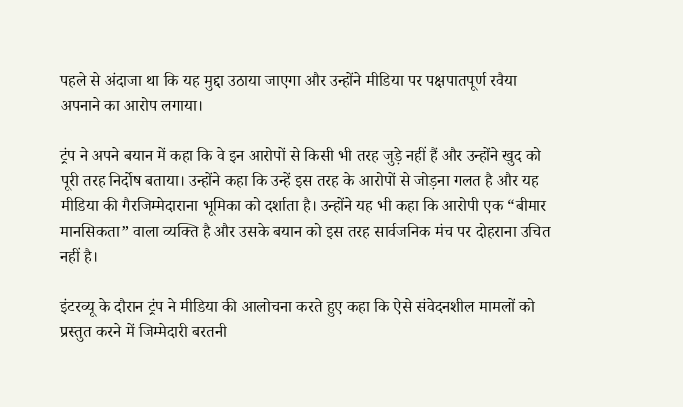पहले से अंदाजा था कि यह मुद्दा उठाया जाएगा और उन्होंने मीडिया पर पक्षपातपूर्ण रवैया अपनाने का आरोप लगाया।

ट्रंप ने अपने बयान में कहा कि वे इन आरोपों से किसी भी तरह जुड़े नहीं हैं और उन्होंने खुद को पूरी तरह निर्दोष बताया। उन्होंने कहा कि उन्हें इस तरह के आरोपों से जोड़ना गलत है और यह मीडिया की गैरजिम्मेदाराना भूमिका को दर्शाता है। उन्होंने यह भी कहा कि आरोपी एक “बीमार मानसिकता” वाला व्यक्ति है और उसके बयान को इस तरह सार्वजनिक मंच पर दोहराना उचित नहीं है।

इंटरव्यू के दौरान ट्रंप ने मीडिया की आलोचना करते हुए कहा कि ऐसे संवेदनशील मामलों को प्रस्तुत करने में जिम्मेदारी बरतनी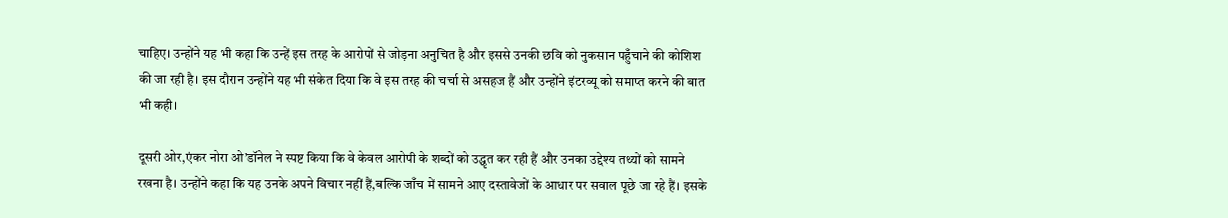चाहिए। उन्होंने यह भी कहा कि उन्हें इस तरह के आरोपों से जोड़ना अनुचित है और इससे उनकी छवि को नुकसान पहुँचाने की कोशिश की जा रही है। इस दौरान उन्होंने यह भी संकेत दिया कि वे इस तरह की चर्चा से असहज हैं और उन्होंने इंटरव्यू को समाप्त करने की बात भी कही।

दूसरी ओर,एंकर नोरा ओ’डॉनेल ने स्पष्ट किया कि वे केवल आरोपी के शब्दों को उद्धृत कर रही हैं और उनका उद्देश्य तथ्यों को सामने रखना है। उन्होंने कहा कि यह उनके अपने विचार नहीं हैं,बल्कि जाँच में सामने आए दस्तावेजों के आधार पर सवाल पूछे जा रहे हैं। इसके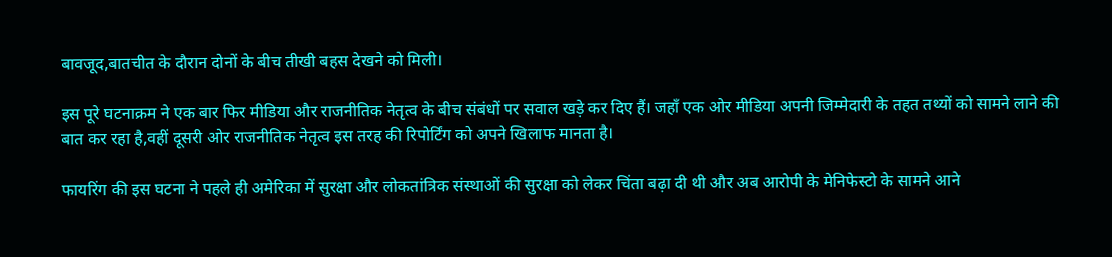बावजूद,बातचीत के दौरान दोनों के बीच तीखी बहस देखने को मिली।

इस पूरे घटनाक्रम ने एक बार फिर मीडिया और राजनीतिक नेतृत्व के बीच संबंधों पर सवाल खड़े कर दिए हैं। जहाँ एक ओर मीडिया अपनी जिम्मेदारी के तहत तथ्यों को सामने लाने की बात कर रहा है,वहीं दूसरी ओर राजनीतिक नेतृत्व इस तरह की रिपोर्टिंग को अपने खिलाफ मानता है।

फायरिंग की इस घटना ने पहले ही अमेरिका में सुरक्षा और लोकतांत्रिक संस्थाओं की सुरक्षा को लेकर चिंता बढ़ा दी थी और अब आरोपी के मेनिफेस्टो के सामने आने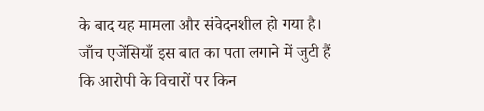के बाद यह मामला और संवेदनशील हो गया है। जाँच एजेंसियाँ इस बात का पता लगाने में जुटी हैं कि आरोपी के विचारों पर किन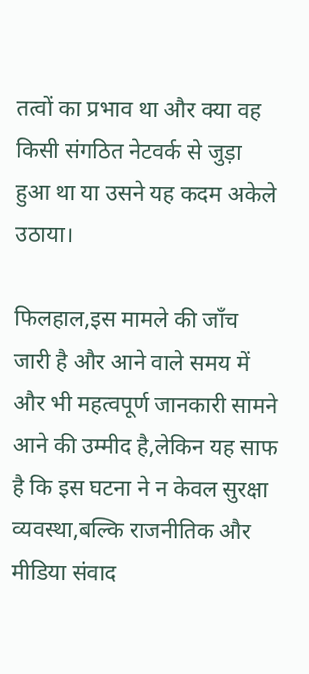तत्वों का प्रभाव था और क्या वह किसी संगठित नेटवर्क से जुड़ा हुआ था या उसने यह कदम अकेले उठाया।

फिलहाल,इस मामले की जाँच जारी है और आने वाले समय में और भी महत्वपूर्ण जानकारी सामने आने की उम्मीद है,लेकिन यह साफ है कि इस घटना ने न केवल सुरक्षा व्यवस्था,बल्कि राजनीतिक और मीडिया संवाद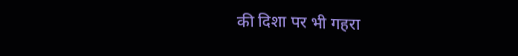की दिशा पर भी गहरा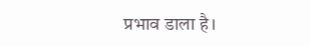प्रभाव डाला है।